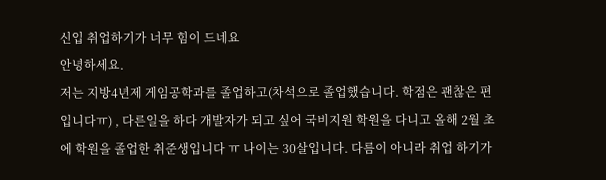신입 취업하기가 너무 힘이 드네요
안녕하세요.
저는 지방4년제 게임공학과를 졸업하고(차석으로 졸업했습니다. 학점은 괜찮은 편 입니다ㅠ) , 다른일을 하다 개발자가 되고 싶어 국비지원 학원을 다니고 올해 2월 초에 학원을 졸업한 취준생입니다 ㅠ 나이는 30살입니다. 다름이 아니라 취업 하기가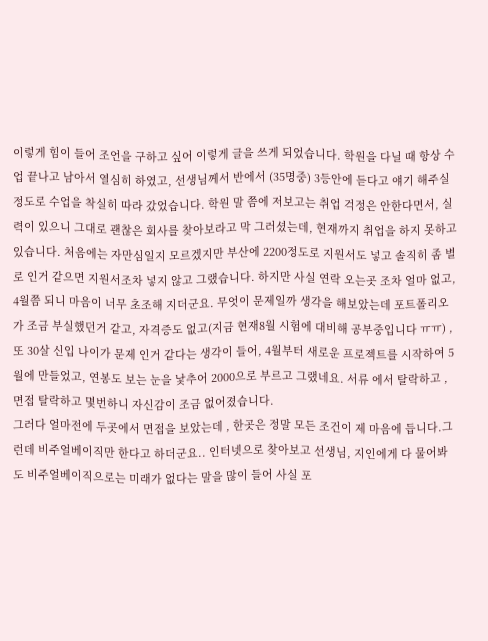이렇게 힘이 들어 조언을 구하고 싶어 이렇게 글을 쓰게 되었습니다. 학원을 다닐 때 항상 수업 끝나고 남아서 열심히 하였고, 선생님께서 반에서 (35명중) 3등안에 듣다고 얘기 해주실 정도로 수업을 착실히 따라 갔었습니다. 학원 말 쯤에 저보고는 취업 걱정은 안한다면서, 실력이 있으니 그대로 괜찮은 회사를 찾아보라고 막 그러셨는데, 현재까지 취업을 하지 못하고 있습니다. 처음에는 자만심일지 모르겠지만 부산에 2200정도로 지원서도 넣고 솔직히 좀 별로 인거 같으면 지원서조차 넣지 않고 그랬습니다. 하지만 사실 연락 오는곳 조차 얼마 없고, 4월쯤 되니 마음이 너무 초조해 지더군요. 무엇이 문제일까 생각을 해보았는데 포트폴리오가 조금 부실했던거 같고, 자격증도 없고(지금 현재8월 시험에 대비해 공부중입니다 ㅠㅠ) , 또 30살 신입 나이가 문제 인거 같다는 생각이 들어, 4월부터 새로운 프로젝트를 시작하여 5월에 만들었고, 연봉도 보는 눈을 낯추어 2000으로 부르고 그랬네요. 서류 에서 탈락하고 , 면접 탈락하고 몇번하니 자신감이 조금 없어졌습니다.
그러다 얼마전에 두곳에서 면접을 보았는데 , 한곳은 정말 모든 조건이 제 마음에 듭니다.그런데 비주얼베이직만 한다고 하더군요.. 인터넷으로 찾아보고 선생님, 지인에게 다 물어봐도 비주얼베이직으로는 미래가 없다는 말을 많이 들어 사실 포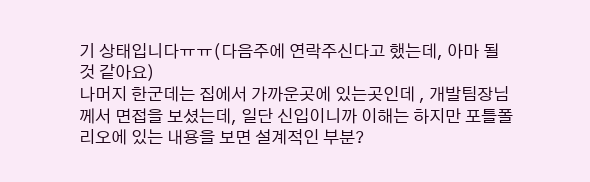기 상태입니다ㅠㅠ(다음주에 연락주신다고 했는데, 아마 될것 같아요)
나머지 한군데는 집에서 가까운곳에 있는곳인데 , 개발팀장님께서 면접을 보셨는데, 일단 신입이니까 이해는 하지만 포틀폴리오에 있는 내용을 보면 설계적인 부분?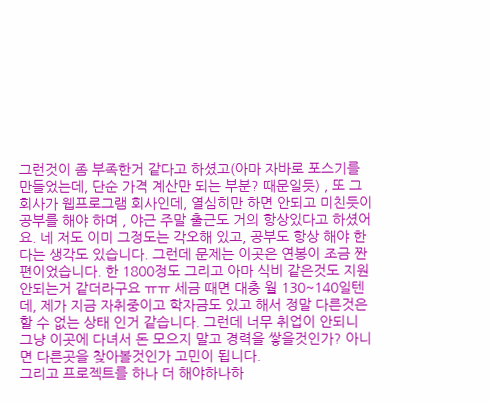그런것이 좀 부족한거 같다고 하셨고(아마 자바로 포스기를 만들었는데, 단순 가격 계산만 되는 부분? 때문일듯) , 또 그 회사가 웹프로그램 회사인데, 열심히만 하면 안되고 미친듯이 공부를 해야 하며 , 야근 주말 출근도 거의 항상있다고 하셨어요. 네 저도 이미 그정도는 각오해 있고, 공부도 항상 해야 한다는 생각도 있습니다. 그런데 문제는 이곳은 연봉이 조금 짠편이었습니다. 한 1800정도 그리고 아마 식비 같은것도 지원 안되는거 같더라구요 ㅠㅠ 세금 때면 대충 월 130~140일텐데, 제가 지금 자취중이고 학자금도 있고 해서 정말 다른것은 할 수 없는 상태 인거 같습니다. 그런데 너무 취업이 안되니 그냥 이곳에 다녀서 돈 모으지 말고 경력을 쌓을것인가? 아니면 다른곳을 찾아볼것인가 고민이 됩니다.
그리고 프로젝트를 하나 더 해야하나하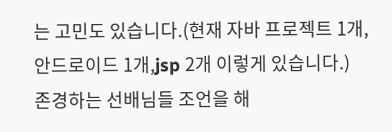는 고민도 있습니다.(현재 자바 프로젝트 1개, 안드로이드 1개,jsp 2개 이렇게 있습니다.)
존경하는 선배님들 조언을 해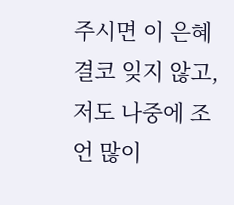주시면 이 은혜 결코 잊지 않고, 저도 나중에 조언 많이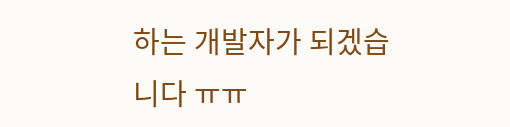하는 개발자가 되겠습니다 ㅠㅠ